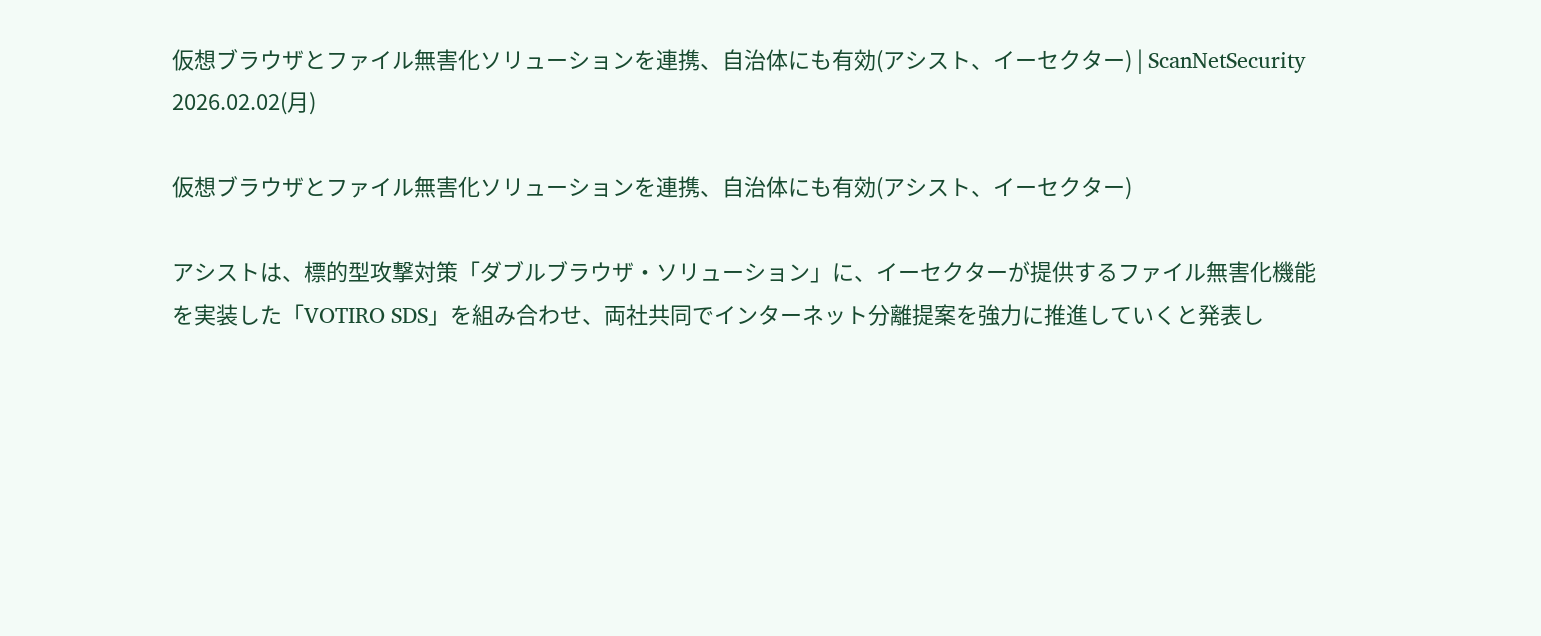仮想ブラウザとファイル無害化ソリューションを連携、自治体にも有効(アシスト、イーセクター) | ScanNetSecurity
2026.02.02(月)

仮想ブラウザとファイル無害化ソリューションを連携、自治体にも有効(アシスト、イーセクター)

アシストは、標的型攻撃対策「ダブルブラウザ・ソリューション」に、イーセクターが提供するファイル無害化機能を実装した「VOTIRO SDS」を組み合わせ、両社共同でインターネット分離提案を強力に推進していくと発表し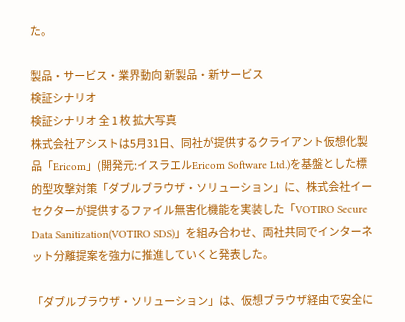た。

製品・サービス・業界動向 新製品・新サービス
検証シナリオ
検証シナリオ 全 1 枚 拡大写真
株式会社アシストは5月31日、同社が提供するクライアント仮想化製品「Ericom」(開発元:イスラエルEricom Software Ltd.)を基盤とした標的型攻撃対策「ダブルブラウザ・ソリューション」に、株式会社イーセクターが提供するファイル無害化機能を実装した「VOTIRO Secure Data Sanitization(VOTIRO SDS)」を組み合わせ、両社共同でインターネット分離提案を強力に推進していくと発表した。

「ダブルブラウザ・ソリューション」は、仮想ブラウザ経由で安全に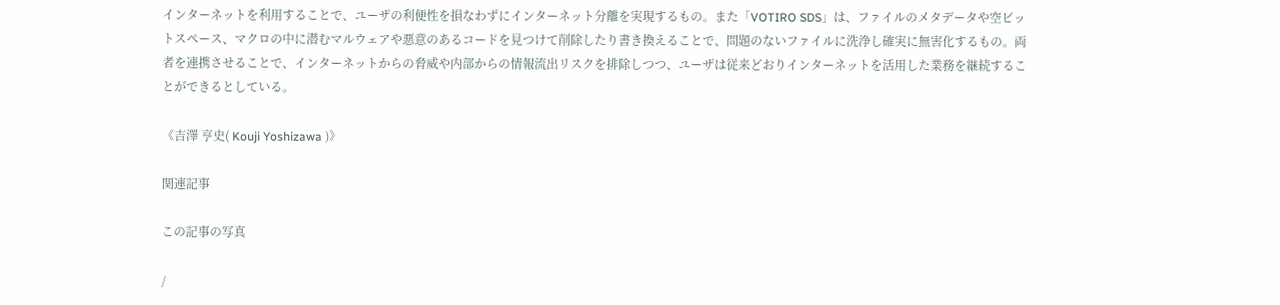インターネットを利用することで、ユーザの利便性を損なわずにインターネット分離を実現するもの。また「VOTIRO SDS」は、ファイルのメタデータや空ビットスペース、マクロの中に潜むマルウェアや悪意のあるコードを見つけて削除したり書き換えることで、問題のないファイルに洗浄し確実に無害化するもの。両者を連携させることで、インターネットからの脅威や内部からの情報流出リスクを排除しつつ、ユーザは従来どおりインターネットを活用した業務を継続することができるとしている。

《吉澤 亨史( Kouji Yoshizawa )》

関連記事

この記事の写真

/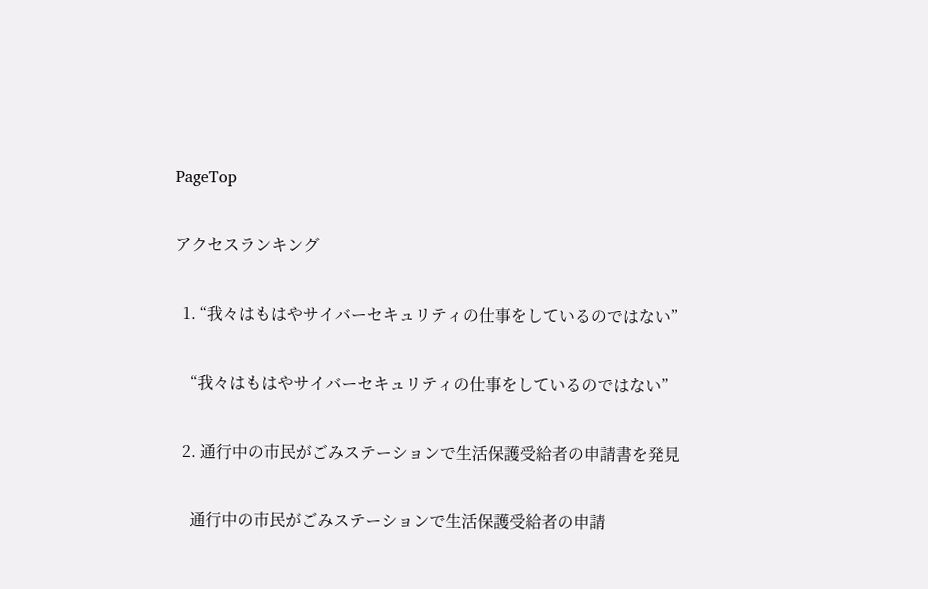PageTop

アクセスランキング

  1. “我々はもはやサイバーセキュリティの仕事をしているのではない”

    “我々はもはやサイバーセキュリティの仕事をしているのではない”

  2. 通行中の市民がごみステーションで生活保護受給者の申請書を発見

    通行中の市民がごみステーションで生活保護受給者の申請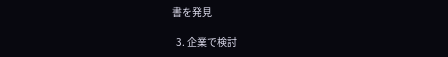書を発見

  3. 企業で検討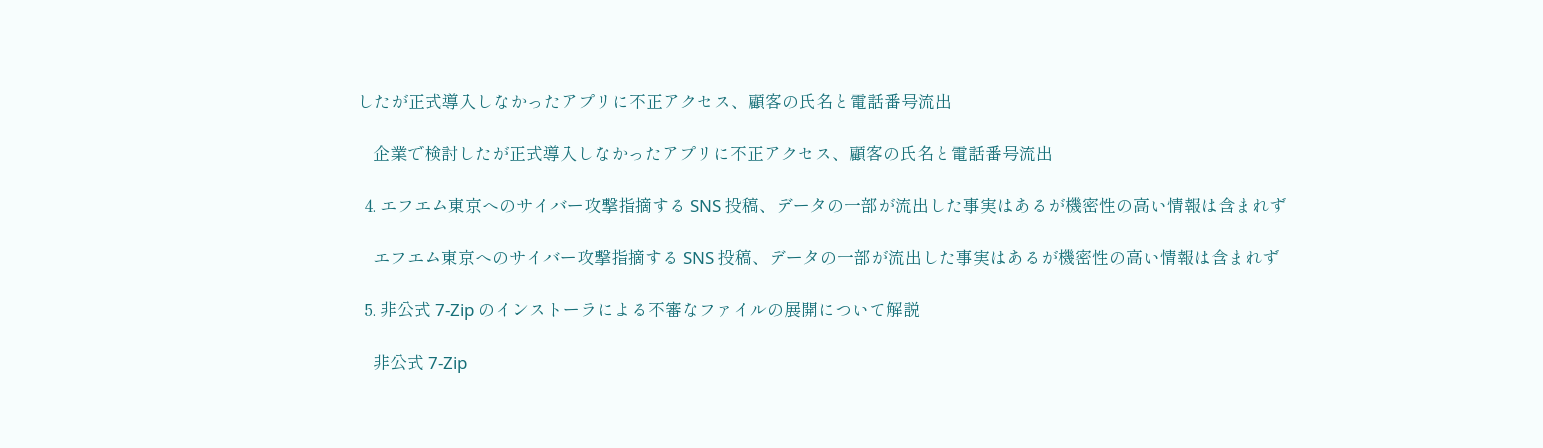したが正式導入しなかったアプリに不正アクセス、顧客の氏名と電話番号流出

    企業で検討したが正式導入しなかったアプリに不正アクセス、顧客の氏名と電話番号流出

  4. エフエム東京へのサイバー攻撃指摘する SNS 投稿、データの一部が流出した事実はあるが機密性の高い情報は含まれず

    エフエム東京へのサイバー攻撃指摘する SNS 投稿、データの一部が流出した事実はあるが機密性の高い情報は含まれず

  5. 非公式 7-Zip のインストーラによる不審なファイルの展開について解説

    非公式 7-Zip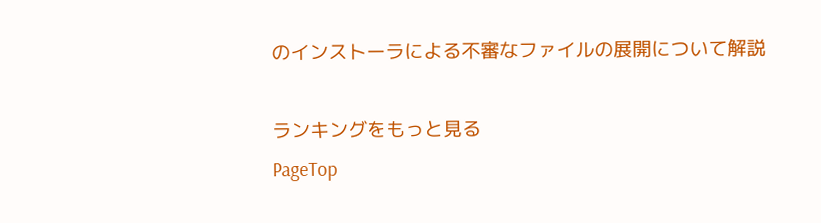のインストーラによる不審なファイルの展開について解説

ランキングをもっと見る
PageTop